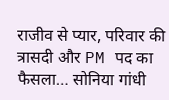राजीव से प्यार, परिवार की त्रासदी और PM पद का फैसला… सोनिया गांधी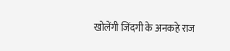खोलेंगी जिंदगी के अनकहे राज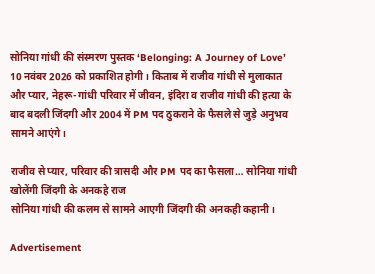सोनिया गांधी की संस्मरण पुस्तक ‘Belonging: A Journey of Love’ 10 नवंबर 2026 को प्रकाशित होगी। किताब में राजीव गांधी से मुलाकात और प्यार, नेहरू-गांधी परिवार में जीवन, इंदिरा व राजीव गांधी की हत्या के बाद बदली जिंदगी और 2004 में PM पद ठुकराने के फैसले से जुड़े अनुभव सामने आएंगे।

राजीव से प्यार, परिवार की त्रासदी और PM पद का फैसला… सोनिया गांधी खोलेंगी जिंदगी के अनकहे राज
सोनिया गांधी की कलम से सामने आएगी जिंदगी की अनकही कहानी।

Advertisement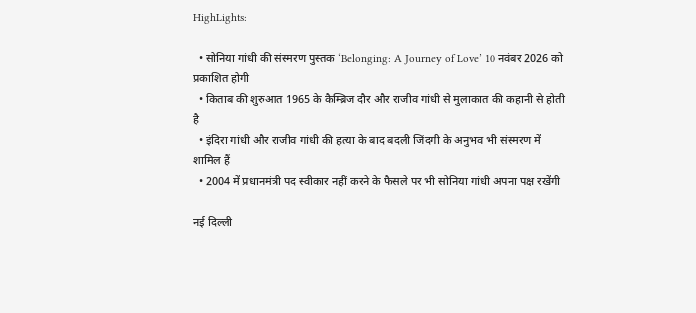HighLights:

  • सोनिया गांधी की संस्मरण पुस्तक ‘Belonging: A Journey of Love’ 10 नवंबर 2026 को प्रकाशित होगी
  • किताब की शुरुआत 1965 के कैम्ब्रिज दौर और राजीव गांधी से मुलाकात की कहानी से होती है
  • इंदिरा गांधी और राजीव गांधी की हत्या के बाद बदली जिंदगी के अनुभव भी संस्मरण में शामिल हैं
  • 2004 में प्रधानमंत्री पद स्वीकार नहीं करने के फैसले पर भी सोनिया गांधी अपना पक्ष रखेंगी

नई दिल्ली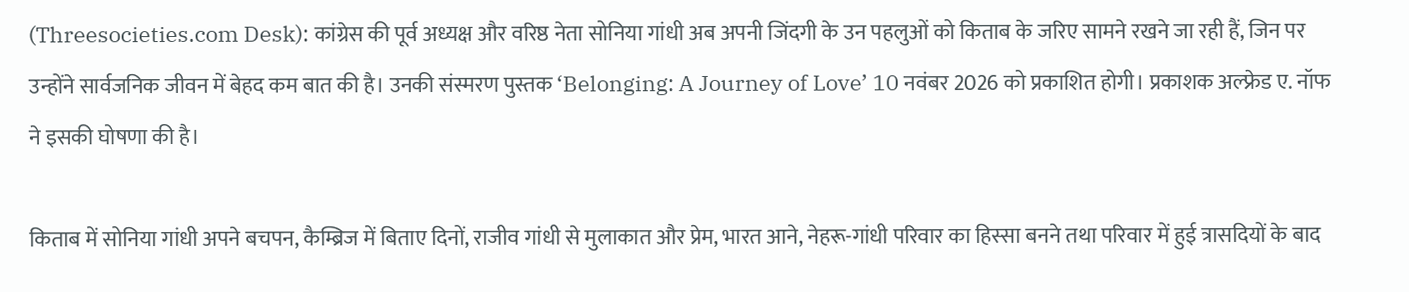(Threesocieties.com Desk): कांग्रेस की पूर्व अध्यक्ष और वरिष्ठ नेता सोनिया गांधी अब अपनी जिंदगी के उन पहलुओं को किताब के जरिए सामने रखने जा रही हैं, जिन पर उन्होंने सार्वजनिक जीवन में बेहद कम बात की है। उनकी संस्मरण पुस्तक ‘Belonging: A Journey of Love’ 10 नवंबर 2026 को प्रकाशित होगी। प्रकाशक अल्फ्रेड ए. नॉफ ने इसकी घोषणा की है।

किताब में सोनिया गांधी अपने बचपन, कैम्ब्रिज में बिताए दिनों, राजीव गांधी से मुलाकात और प्रेम, भारत आने, नेहरू-गांधी परिवार का हिस्सा बनने तथा परिवार में हुई त्रासदियों के बाद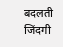बदलती जिंदगी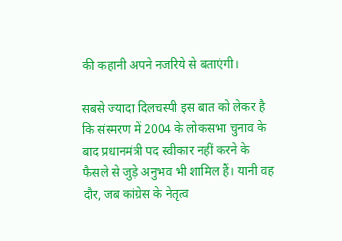की कहानी अपने नजरिये से बताएंगी।

सबसे ज्यादा दिलचस्पी इस बात को लेकर है कि संस्मरण में 2004 के लोकसभा चुनाव के बाद प्रधानमंत्री पद स्वीकार नहीं करने के फैसले से जुड़े अनुभव भी शामिल हैं। यानी वह दौर, जब कांग्रेस के नेतृत्व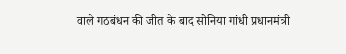वाले गठबंधन की जीत के बाद सोनिया गांधी प्रधानमंत्री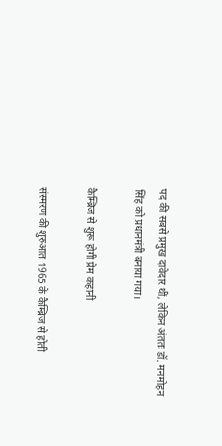पद की सबसे प्रमुख दावेदार थीं, लेकिन अंततः डॉ. मनमोहन सिंह को प्रधानमंत्री बनाया गया।

कैम्ब्रिज से शुरू होगी प्रेम कहानी

संस्मरण की शुरुआत 1965 के कैम्ब्रिज से होती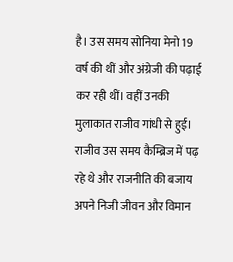है। उस समय सोनिया मेनो 19 वर्ष की थीं और अंग्रेजी की पढ़ाई कर रही थीं। वहीं उनकी मुलाकात राजीव गांधी से हुई। राजीव उस समय कैम्ब्रिज में पढ़ रहे थे और राजनीति की बजाय अपने निजी जीवन और विमान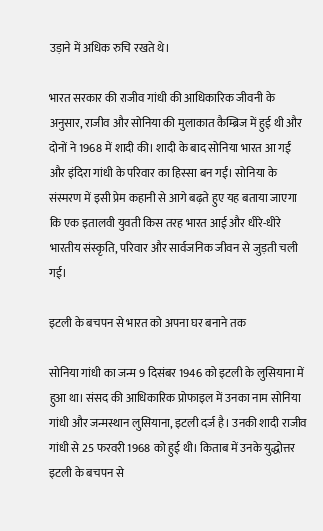उड़ाने में अधिक रुचि रखते थे।

भारत सरकार की राजीव गांधी की आधिकारिक जीवनी के अनुसार, राजीव और सोनिया की मुलाकात कैम्ब्रिज में हुई थी और दोनों ने 1968 में शादी की। शादी के बाद सोनिया भारत आ गईं और इंदिरा गांधी के परिवार का हिस्सा बन गईं। सोनिया के संस्मरण में इसी प्रेम कहानी से आगे बढ़ते हुए यह बताया जाएगा कि एक इतालवी युवती किस तरह भारत आई और धीरे-धीरे भारतीय संस्कृति, परिवार और सार्वजनिक जीवन से जुड़ती चली गई।

इटली के बचपन से भारत को अपना घर बनाने तक

सोनिया गांधी का जन्म 9 दिसंबर 1946 को इटली के लुसियाना में हुआ था। संसद की आधिकारिक प्रोफाइल में उनका नाम सोनिया गांधी और जन्मस्थान लुसियाना, इटली दर्ज है। उनकी शादी राजीव गांधी से 25 फरवरी 1968 को हुई थी। किताब में उनके युद्धोत्तर इटली के बचपन से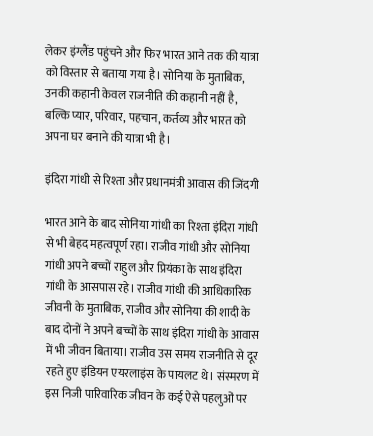लेकर इंग्लैंड पहुंचने और फिर भारत आने तक की यात्रा को विस्तार से बताया गया है। सोनिया के मुताबिक, उनकी कहानी केवल राजनीति की कहानी नहीं है, बल्कि प्यार, परिवार, पहचान, कर्तव्य और भारत को अपना घर बनाने की यात्रा भी है।

इंदिरा गांधी से रिश्ता और प्रधानमंत्री आवास की जिंदगी

भारत आने के बाद सोनिया गांधी का रिश्ता इंदिरा गांधी से भी बेहद महत्वपूर्ण रहा। राजीव गांधी और सोनिया गांधी अपने बच्चों राहुल और प्रियंका के साथ इंदिरा गांधी के आसपास रहे। राजीव गांधी की आधिकारिक जीवनी के मुताबिक, राजीव और सोनिया की शादी के बाद दोनों ने अपने बच्चों के साथ इंदिरा गांधी के आवास में भी जीवन बिताया। राजीव उस समय राजनीति से दूर रहते हुए इंडियन एयरलाइंस के पायलट थे। संस्मरण में इस निजी पारिवारिक जीवन के कई ऐसे पहलुओं पर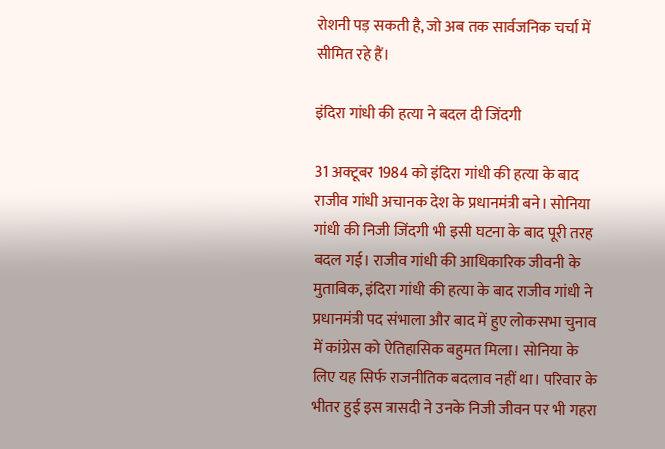रोशनी पड़ सकती है, जो अब तक सार्वजनिक चर्चा में सीमित रहे हैं।

इंदिरा गांधी की हत्या ने बदल दी जिंदगी

31 अक्टूबर 1984 को इंदिरा गांधी की हत्या के बाद राजीव गांधी अचानक देश के प्रधानमंत्री बने। सोनिया गांधी की निजी जिंदगी भी इसी घटना के बाद पूरी तरह बदल गई। राजीव गांधी की आधिकारिक जीवनी के मुताबिक, इंदिरा गांधी की हत्या के बाद राजीव गांधी ने प्रधानमंत्री पद संभाला और बाद में हुए लोकसभा चुनाव में कांग्रेस को ऐतिहासिक बहुमत मिला। सोनिया के लिए यह सिर्फ राजनीतिक बदलाव नहीं था। परिवार के भीतर हुई इस त्रासदी ने उनके निजी जीवन पर भी गहरा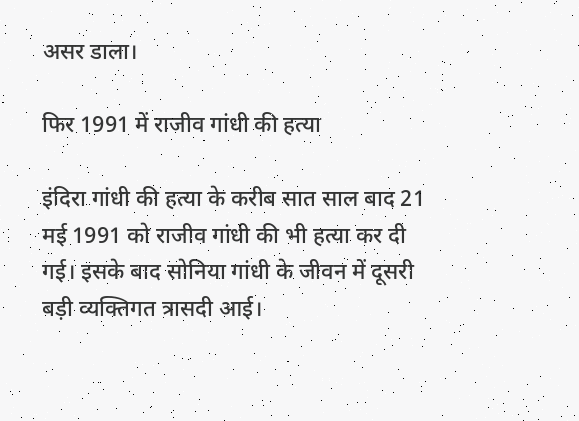असर डाला।

फिर 1991 में राजीव गांधी की हत्या

इंदिरा गांधी की हत्या के करीब सात साल बाद 21 मई 1991 को राजीव गांधी की भी हत्या कर दी गई। इसके बाद सोनिया गांधी के जीवन में दूसरी बड़ी व्यक्तिगत त्रासदी आई।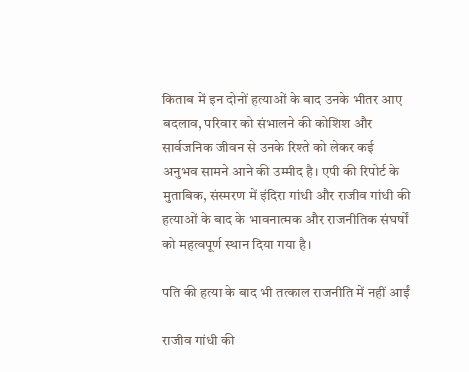किताब में इन दोनों हत्याओं के बाद उनके भीतर आए बदलाव, परिवार को संभालने की कोशिश और सार्वजनिक जीवन से उनके रिश्ते को लेकर कई अनुभव सामने आने की उम्मीद है। एपी की रिपोर्ट के मुताबिक, संस्मरण में इंदिरा गांधी और राजीव गांधी की हत्याओं के बाद के भावनात्मक और राजनीतिक संघर्षों को महत्वपूर्ण स्थान दिया गया है।

पति की हत्या के बाद भी तत्काल राजनीति में नहीं आईं

राजीव गांधी की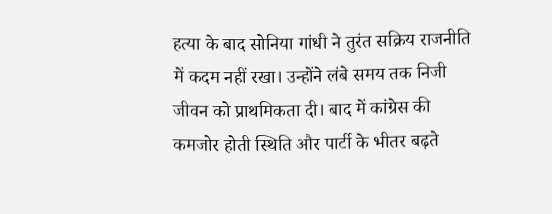हत्या के बाद सोनिया गांधी ने तुरंत सक्रिय राजनीति में कदम नहीं रखा। उन्होंने लंबे समय तक निजी जीवन को प्राथमिकता दी। बाद में कांग्रेस की कमजोर होती स्थिति और पार्टी के भीतर बढ़ते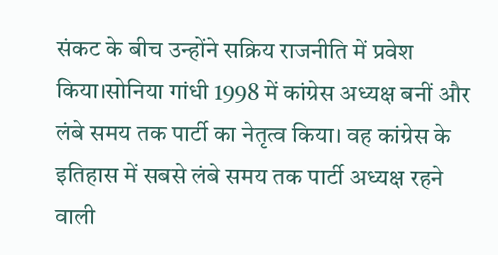संकट के बीच उन्होंने सक्रिय राजनीति में प्रवेश किया।सोनिया गांधी 1998 में कांग्रेस अध्यक्ष बनीं और लंबे समय तक पार्टी का नेतृत्व किया। वह कांग्रेस के इतिहास में सबसे लंबे समय तक पार्टी अध्यक्ष रहने वाली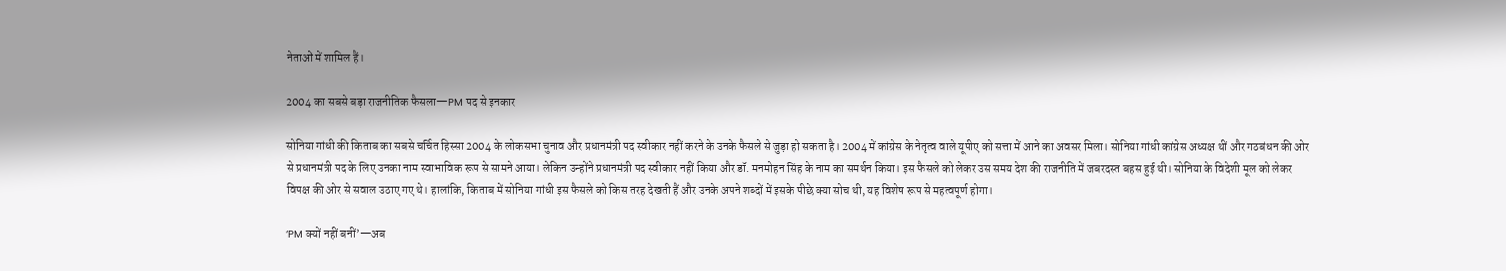नेताओं में शामिल हैं।

2004 का सबसे बड़ा राजनीतिक फैसला—PM पद से इनकार

सोनिया गांधी की किताब का सबसे चर्चित हिस्सा 2004 के लोकसभा चुनाव और प्रधानमंत्री पद स्वीकार नहीं करने के उनके फैसले से जुड़ा हो सकता है। 2004 में कांग्रेस के नेतृत्व वाले यूपीए को सत्ता में आने का अवसर मिला। सोनिया गांधी कांग्रेस अध्यक्ष थीं और गठबंधन की ओर से प्रधानमंत्री पद के लिए उनका नाम स्वाभाविक रूप से सामने आया। लेकिन उन्होंने प्रधानमंत्री पद स्वीकार नहीं किया और डॉ. मनमोहन सिंह के नाम का समर्थन किया। इस फैसले को लेकर उस समय देश की राजनीति में जबरदस्त बहस हुई थी। सोनिया के विदेशी मूल को लेकर विपक्ष की ओर से सवाल उठाए गए थे। हालांकि, किताब में सोनिया गांधी इस फैसले को किस तरह देखती हैं और उनके अपने शब्दों में इसके पीछे क्या सोच थी, यह विशेष रूप से महत्वपूर्ण होगा।

‘PM क्यों नहीं बनीं’—अब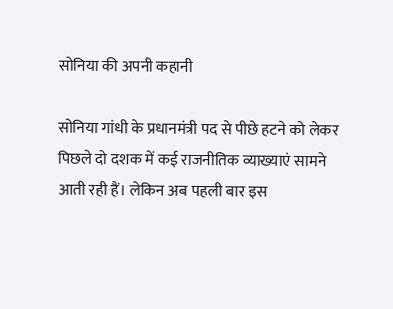सोनिया की अपनी कहानी

सोनिया गांधी के प्रधानमंत्री पद से पीछे हटने को लेकर पिछले दो दशक में कई राजनीतिक व्याख्याएं सामने आती रही हैं। लेकिन अब पहली बार इस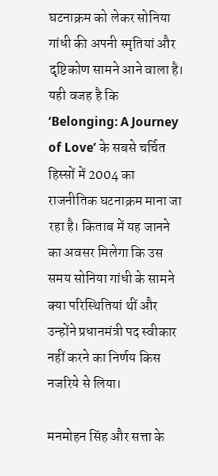घटनाक्रम को लेकर सोनिया गांधी की अपनी स्मृतियां और दृष्टिकोण सामने आने वाला है। यही वजह है कि ‘Belonging: A Journey of Love’ के सबसे चर्चित हिस्सों में 2004 का राजनीतिक घटनाक्रम माना जा रहा है। किताब में यह जानने का अवसर मिलेगा कि उस समय सोनिया गांधी के सामने क्या परिस्थितियां थीं और उन्होंने प्रधानमंत्री पद स्वीकार नहीं करने का निर्णय किस नजरिये से लिया।

मनमोहन सिंह और सत्ता के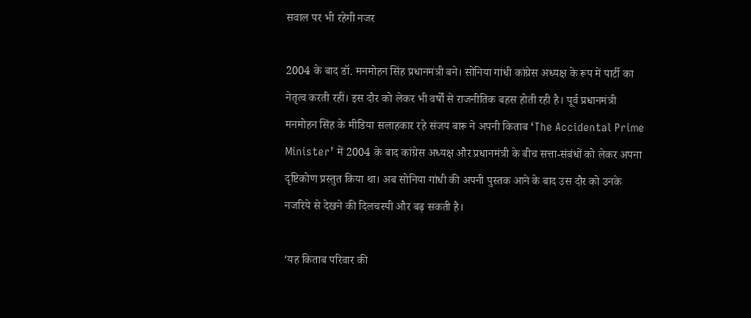सवाल पर भी रहेगी नजर

2004 के बाद डॉ. मनमोहन सिंह प्रधानमंत्री बने। सोनिया गांधी कांग्रेस अध्यक्ष के रूप में पार्टी का नेतृत्व करती रहीं। इस दौर को लेकर भी वर्षों से राजनीतिक बहस होती रही है। पूर्व प्रधानमंत्री मनमोहन सिंह के मीडिया सलाहकार रहे संजय बारू ने अपनी किताब ‘The Accidental Prime Minister’ में 2004 के बाद कांग्रेस अध्यक्ष और प्रधानमंत्री के बीच सत्ता-संबंधों को लेकर अपना दृष्टिकोण प्रस्तुत किया था। अब सोनिया गांधी की अपनी पुस्तक आने के बाद उस दौर को उनके नजरिये से देखने की दिलचस्पी और बढ़ सकती है।

‘यह किताब परिवार की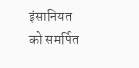इंसानियत को समर्पित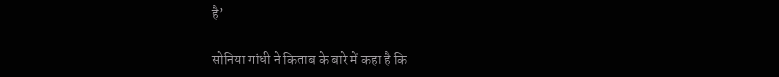है’

सोनिया गांधी ने किताब के बारे में कहा है कि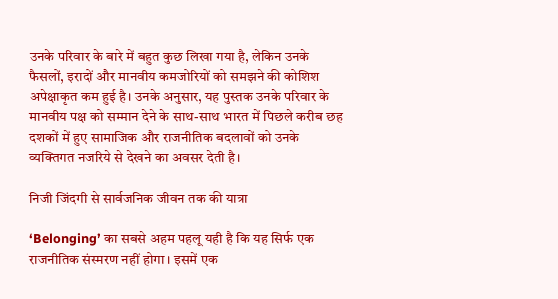उनके परिवार के बारे में बहुत कुछ लिखा गया है, लेकिन उनके फैसलों, इरादों और मानवीय कमजोरियों को समझने की कोशिश अपेक्षाकृत कम हुई है। उनके अनुसार, यह पुस्तक उनके परिवार के मानवीय पक्ष को सम्मान देने के साथ-साथ भारत में पिछले करीब छह दशकों में हुए सामाजिक और राजनीतिक बदलावों को उनके व्यक्तिगत नजरिये से देखने का अवसर देती है।

निजी जिंदगी से सार्वजनिक जीवन तक की यात्रा

‘Belonging’ का सबसे अहम पहलू यही है कि यह सिर्फ एक राजनीतिक संस्मरण नहीं होगा। इसमें एक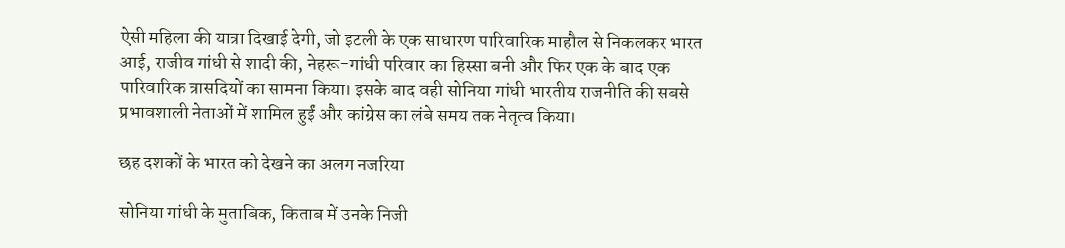ऐसी महिला की यात्रा दिखाई देगी, जो इटली के एक साधारण पारिवारिक माहौल से निकलकर भारत आई, राजीव गांधी से शादी की, नेहरू-गांधी परिवार का हिस्सा बनी और फिर एक के बाद एक पारिवारिक त्रासदियों का सामना किया। इसके बाद वही सोनिया गांधी भारतीय राजनीति की सबसे प्रभावशाली नेताओं में शामिल हुईं और कांग्रेस का लंबे समय तक नेतृत्व किया।

छह दशकों के भारत को देखने का अलग नजरिया

सोनिया गांधी के मुताबिक, किताब में उनके निजी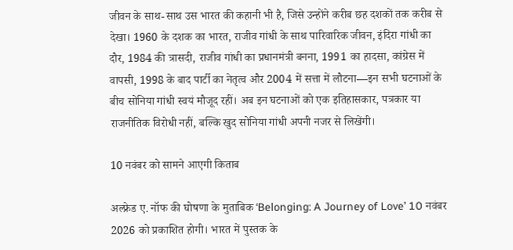जीवन के साथ-साथ उस भारत की कहानी भी है, जिसे उन्होंने करीब छह दशकों तक करीब से देखा। 1960 के दशक का भारत, राजीव गांधी के साथ पारिवारिक जीवन, इंदिरा गांधी का दौर, 1984 की त्रासदी, राजीव गांधी का प्रधानमंत्री बनना, 1991 का हादसा, कांग्रेस में वापसी, 1998 के बाद पार्टी का नेतृत्व और 2004 में सत्ता में लौटना—इन सभी घटनाओं के बीच सोनिया गांधी स्वयं मौजूद रहीं। अब इन घटनाओं को एक इतिहासकार, पत्रकार या राजनीतिक विरोधी नहीं, बल्कि खुद सोनिया गांधी अपनी नजर से लिखेंगी।

10 नवंबर को सामने आएगी किताब

अल्फ्रेड ए. नॉफ की घोषणा के मुताबिक ‘Belonging: A Journey of Love’ 10 नवंबर 2026 को प्रकाशित होगी। भारत में पुस्तक के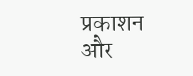प्रकाशन और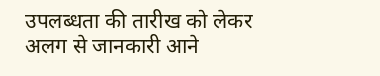उपलब्धता की तारीख को लेकर अलग से जानकारी आने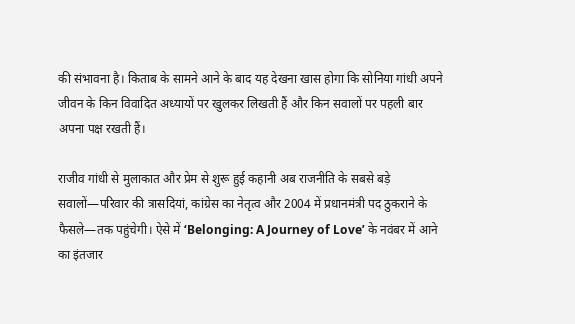की संभावना है। किताब के सामने आने के बाद यह देखना खास होगा कि सोनिया गांधी अपने जीवन के किन विवादित अध्यायों पर खुलकर लिखती हैं और किन सवालों पर पहली बार अपना पक्ष रखती हैं।

राजीव गांधी से मुलाकात और प्रेम से शुरू हुई कहानी अब राजनीति के सबसे बड़े सवालों—परिवार की त्रासदियां, कांग्रेस का नेतृत्व और 2004 में प्रधानमंत्री पद ठुकराने के फैसले—तक पहुंचेगी। ऐसे में ‘Belonging: A Journey of Love’ के नवंबर में आने का इंतजार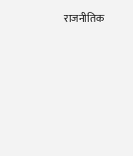राजनीतिक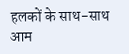हलकों के साथ-साथ आम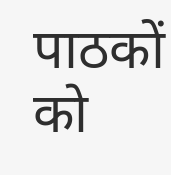पाठकों को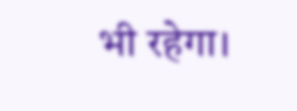भी रहेगा।